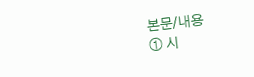본문/내용
① 시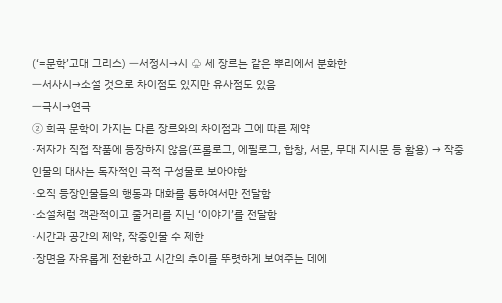(‘=문학’고대 그리스) ㅡ서정시→시 ♧ 세 장르는 같은 뿌리에서 분화한
ㅡ서사시→소설 것으로 차이점도 있지만 유사점도 있음
ㅡ극시→연극
② 희곡 문학이 가지는 다른 장르와의 차이점과 그에 따른 제약
·저자가 직접 작품에 등장하지 않음(프롤로그, 에필로그, 합창, 서문, 무대 지시문 등 활용) → 작중인물의 대사는 독자적인 극적 구성물로 보아야함
·오직 등장인물들의 행동과 대화를 통하여서만 전달함
·소설처럼 객관적이고 줄거리를 지닌 ‘이야기’를 전달함
·시간과 공간의 제약, 작중인물 수 제한
·장면을 자유롭게 전환하고 시간의 추이를 뚜렷하게 보여주는 데에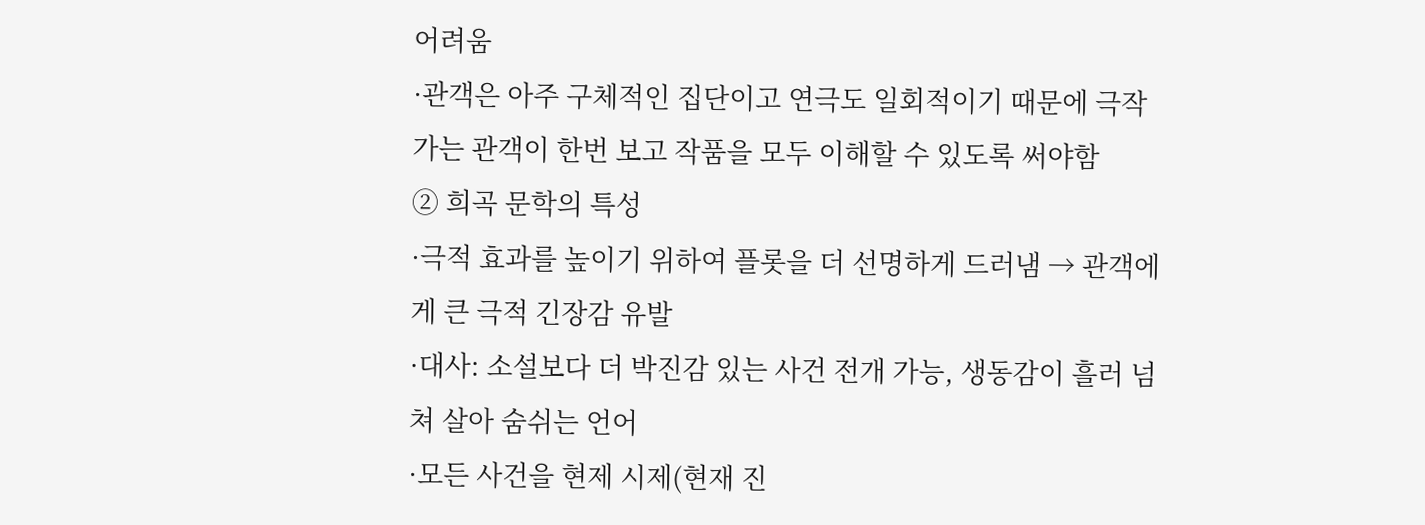어려움
·관객은 아주 구체적인 집단이고 연극도 일회적이기 때문에 극작가는 관객이 한번 보고 작품을 모두 이해할 수 있도록 써야함
② 희곡 문학의 특성
·극적 효과를 높이기 위하여 플롯을 더 선명하게 드러냄 → 관객에게 큰 극적 긴장감 유발
·대사: 소설보다 더 박진감 있는 사건 전개 가능, 생동감이 흘러 넘쳐 살아 숨쉬는 언어
·모든 사건을 현제 시제(현재 진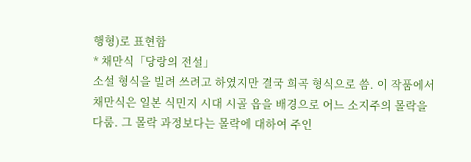행형)로 표현함
* 채만식「당랑의 전설」
소설 형식을 빌려 쓰려고 하였지만 결국 희곡 형식으로 씀. 이 작품에서 채만식은 일본 식민지 시대 시골 읍을 배경으로 어느 소지주의 몰락을 다룸. 그 몰락 과정보다는 몰락에 대하여 주인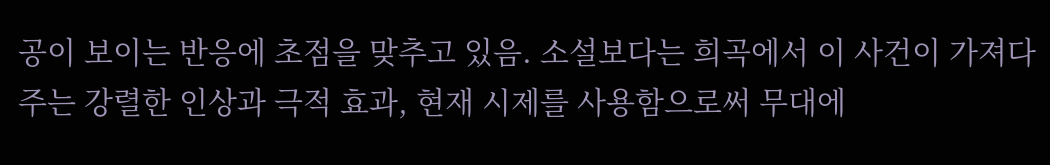공이 보이는 반응에 초점을 맞추고 있음. 소설보다는 희곡에서 이 사건이 가져다주는 강렬한 인상과 극적 효과, 현재 시제를 사용함으로써 무대에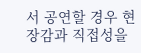서 공연할 경우 현장감과 직접성을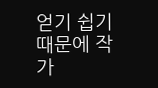얻기 쉽기 때문에 작가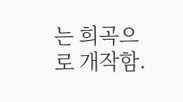는 희곡으로 개작함.